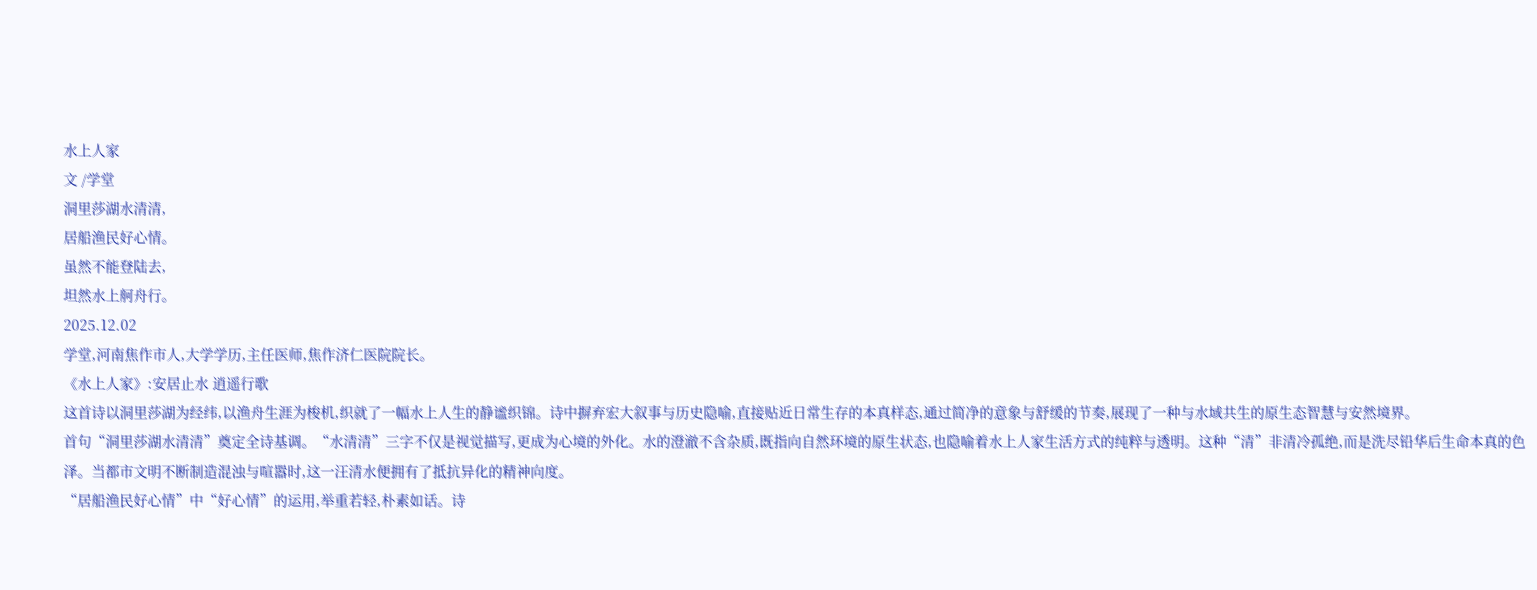水上人家
文 /学堂
洞里莎湖水清清,
居船渔民好心情。
虽然不能登陆去,
坦然水上舸舟行。
2025.12.02
学堂,河南焦作市人,大学学历,主任医师,焦作济仁医院院长。
《水上人家》:安居止水 逍遥行歌
这首诗以洞里莎湖为经纬,以渔舟生涯为梭机,织就了一幅水上人生的静谧织锦。诗中摒弃宏大叙事与历史隐喻,直接贴近日常生存的本真样态,通过简净的意象与舒缓的节奏,展现了一种与水域共生的原生态智慧与安然境界。
首句“洞里莎湖水清清”奠定全诗基调。“水清清”三字不仅是视觉描写,更成为心境的外化。水的澄澈不含杂质,既指向自然环境的原生状态,也隐喻着水上人家生活方式的纯粹与透明。这种“清”非清冷孤绝,而是洗尽铅华后生命本真的色泽。当都市文明不断制造混浊与喧嚣时,这一汪清水便拥有了抵抗异化的精神向度。
“居船渔民好心情”中“好心情”的运用,举重若轻,朴素如话。诗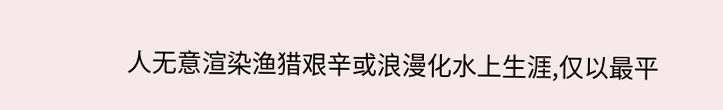人无意渲染渔猎艰辛或浪漫化水上生涯,仅以最平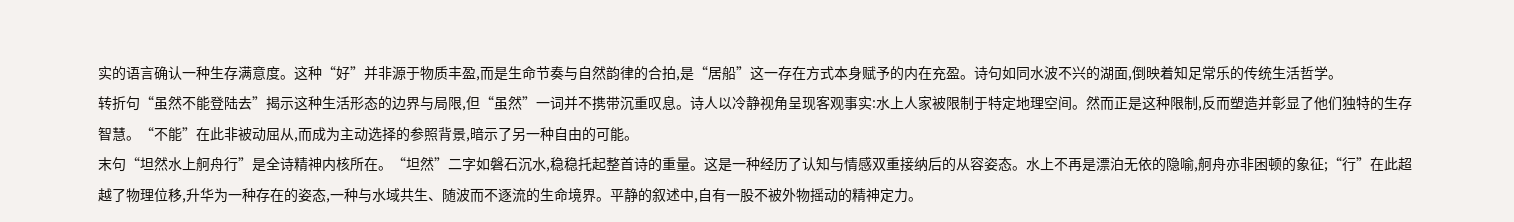实的语言确认一种生存满意度。这种“好”并非源于物质丰盈,而是生命节奏与自然韵律的合拍,是“居船”这一存在方式本身赋予的内在充盈。诗句如同水波不兴的湖面,倒映着知足常乐的传统生活哲学。
转折句“虽然不能登陆去”揭示这种生活形态的边界与局限,但“虽然”一词并不携带沉重叹息。诗人以冷静视角呈现客观事实:水上人家被限制于特定地理空间。然而正是这种限制,反而塑造并彰显了他们独特的生存智慧。“不能”在此非被动屈从,而成为主动选择的参照背景,暗示了另一种自由的可能。
末句“坦然水上舸舟行”是全诗精神内核所在。“坦然”二字如磐石沉水,稳稳托起整首诗的重量。这是一种经历了认知与情感双重接纳后的从容姿态。水上不再是漂泊无依的隐喻,舸舟亦非困顿的象征;“行”在此超越了物理位移,升华为一种存在的姿态,一种与水域共生、随波而不逐流的生命境界。平静的叙述中,自有一股不被外物摇动的精神定力。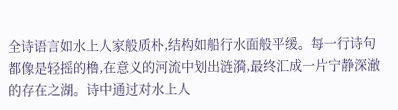全诗语言如水上人家般质朴,结构如船行水面般平缓。每一行诗句都像是轻摇的橹,在意义的河流中划出涟漪,最终汇成一片宁静深澈的存在之湖。诗中通过对水上人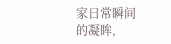家日常瞬间的凝眸,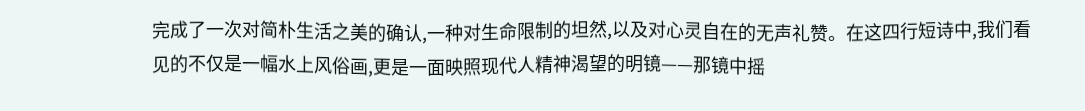完成了一次对简朴生活之美的确认,一种对生命限制的坦然,以及对心灵自在的无声礼赞。在这四行短诗中,我们看见的不仅是一幅水上风俗画,更是一面映照现代人精神渴望的明镜——那镜中摇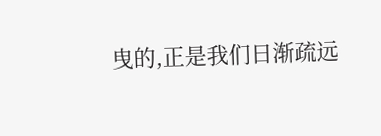曳的,正是我们日渐疏远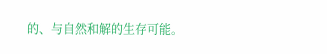的、与自然和解的生存可能。